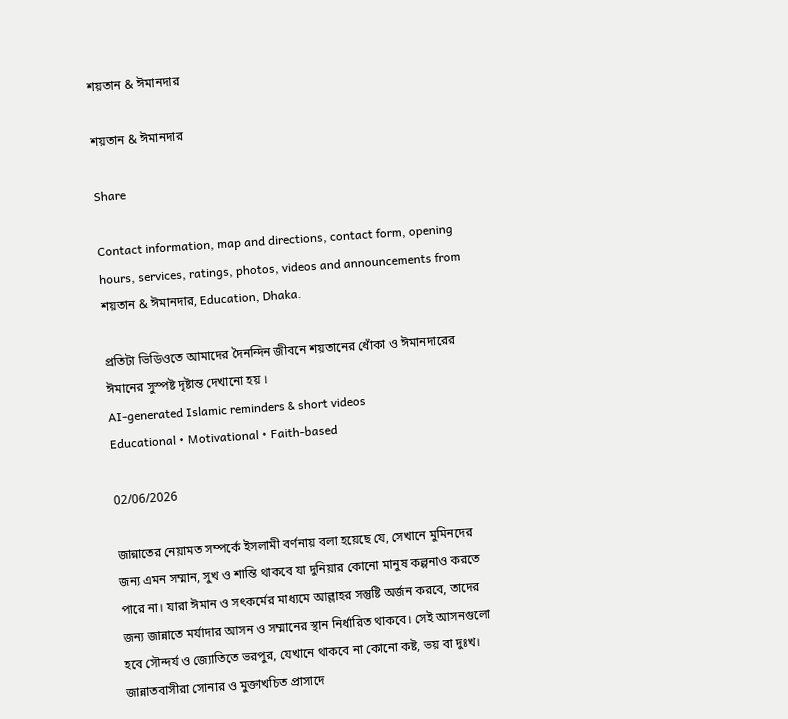শয়তান & ঈমানদার

শয়তান & ঈমানদার

Share

Contact information, map and directions, contact form, opening hours, services, ratings, photos, videos and announcements from শয়তান & ঈমানদার, Education, Dhaka.

প্রতিটা ভিডিওতে আমাদের দৈনন্দিন জীবনে শয়তানের ধোঁকা ও ঈমানদারের ঈমানের সুস্পষ্ট দৃষ্টান্ত দেখানো হয় ।
AI-generated Islamic reminders & short videos
Educational • Motivational • Faith-based

02/06/2026

জান্নাতের নেয়ামত সম্পর্কে ইসলামী বর্ণনায় বলা হয়েছে যে, সেখানে মুমিনদের জন্য এমন সম্মান, সুখ ও শান্তি থাকবে যা দুনিয়ার কোনো মানুষ কল্পনাও করতে পারে না। যারা ঈমান ও সৎকর্মের মাধ্যমে আল্লাহর সন্তুষ্টি অর্জন করবে, তাদের জন্য জান্নাতে মর্যাদার আসন ও সম্মানের স্থান নির্ধারিত থাকবে। সেই আসনগুলো হবে সৌন্দর্য ও জ্যোতিতে ভরপুর, যেখানে থাকবে না কোনো কষ্ট, ভয় বা দুঃখ। জান্নাতবাসীরা সোনার ও মুক্তাখচিত প্রাসাদে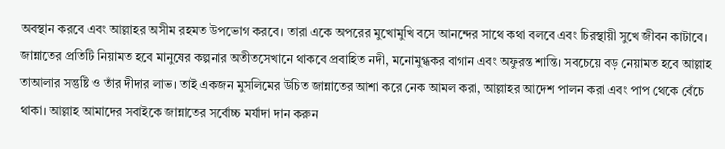অবস্থান করবে এবং আল্লাহর অসীম রহমত উপভোগ করবে। তারা একে অপরের মুখোমুখি বসে আনন্দের সাথে কথা বলবে এবং চিরস্থায়ী সুখে জীবন কাটাবে। জান্নাতের প্রতিটি নিয়ামত হবে মানুষের কল্পনার অতীতসেখানে থাকবে প্রবাহিত নদী, মনোমুগ্ধকর বাগান এবং অফুরন্ত শান্তি। সবচেয়ে বড় নেয়ামত হবে আল্লাহ তাআলার সন্তুষ্টি ও তাঁর দীদার লাভ। তাই একজন মুসলিমের উচিত জান্নাতের আশা করে নেক আমল করা, আল্লাহর আদেশ পালন করা এবং পাপ থেকে বেঁচে থাকা। আল্লাহ আমাদের সবাইকে জান্নাতের সর্বোচ্চ মর্যাদা দান করুন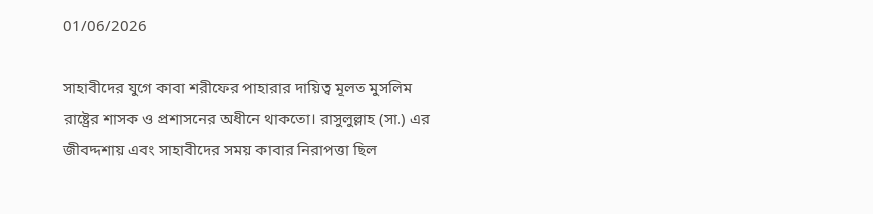01/06/2026

সাহাবীদের যুগে কাবা শরীফের পাহারার দায়িত্ব মূলত মুসলিম রাষ্ট্রের শাসক ও প্রশাসনের অধীনে থাকতো। রাসুলুল্লাহ (সা.) এর জীবদ্দশায় এবং সাহাবীদের সময় কাবার নিরাপত্তা ছিল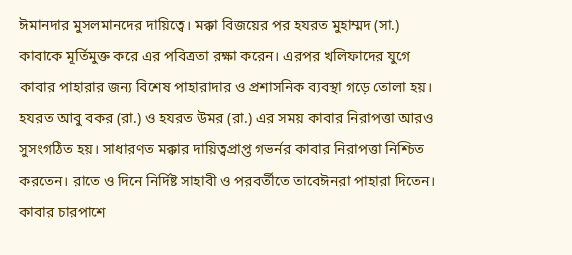ঈমানদার মুসলমানদের দায়িত্বে। মক্কা বিজয়ের পর হযরত মুহাম্মদ (সা.) কাবাকে মূর্তিমুক্ত করে এর পবিত্রতা রক্ষা করেন। এরপর খলিফাদের যুগে কাবার পাহারার জন্য বিশেষ পাহারাদার ও প্রশাসনিক ব্যবস্থা গড়ে তোলা হয়। হযরত আবু বকর (রা.) ও হযরত উমর (রা.) এর সময় কাবার নিরাপত্তা আরও সুসংগঠিত হয়। সাধারণত মক্কার দায়িত্বপ্রাপ্ত গভর্নর কাবার নিরাপত্তা নিশ্চিত করতেন। রাতে ও দিনে নির্দিষ্ট সাহাবী ও পরবর্তীতে তাবেঈনরা পাহারা দিতেন। কাবার চারপাশে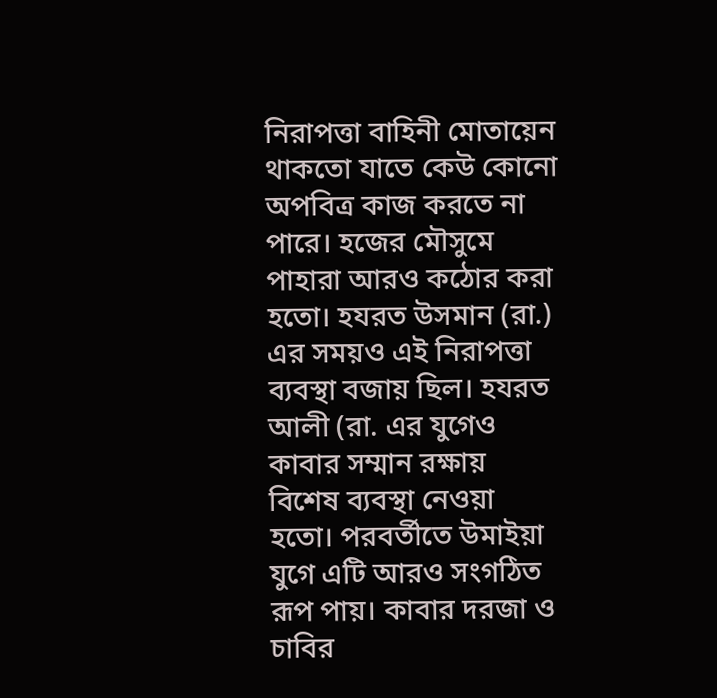নিরাপত্তা বাহিনী মোতায়েন থাকতো যাতে কেউ কোনো অপবিত্র কাজ করতে না পারে। হজের মৌসুমে পাহারা আরও কঠোর করা হতো। হযরত উসমান (রা.) এর সময়ও এই নিরাপত্তা ব্যবস্থা বজায় ছিল। হযরত আলী (রা. এর যুগেও কাবার সম্মান রক্ষায় বিশেষ ব্যবস্থা নেওয়া হতো। পরবর্তীতে উমাইয়া যুগে এটি আরও সংগঠিত রূপ পায়। কাবার দরজা ও চাবির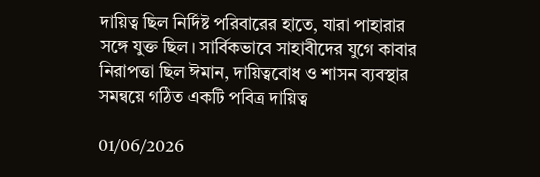দায়িত্ব ছিল নির্দিষ্ট পরিবারের হাতে, যারা পাহারার সঙ্গে যুক্ত ছিল। সার্বিকভাবে সাহাবীদের যুগে কাবার নিরাপত্তা ছিল ঈমান, দায়িত্ববোধ ও শাসন ব্যবস্থার সমন্বয়ে গঠিত একটি পবিত্র দায়িত্ব

01/06/2026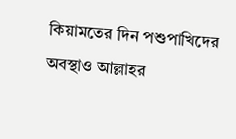কিয়ামতের দিন পশুপাখিদের অবস্থাও আল্লাহর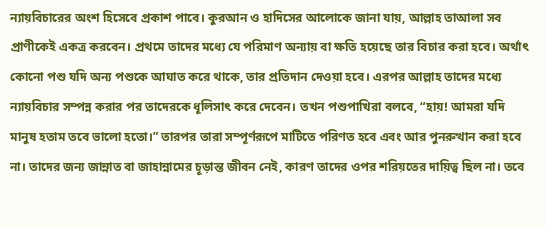ন্যায়বিচারের অংশ হিসেবে প্রকাশ পাবে। কুরআন ও হাদিসের আলোকে জানা যায়, আল্লাহ তাআলা সব প্রাণীকেই একত্র করবেন। প্রথমে তাদের মধ্যে যে পরিমাণ অন্যায় বা ক্ষতি হয়েছে তার বিচার করা হবে। অর্থাৎ কোনো পশু যদি অন্য পশুকে আঘাত করে থাকে, তার প্রতিদান দেওয়া হবে। এরপর আল্লাহ তাদের মধ্যে ন্যায়বিচার সম্পন্ন করার পর তাদেরকে ধূলিসাৎ করে দেবেন। তখন পশুপাখিরা বলবে, “হায়! আমরা যদি মানুষ হতাম তবে ভালো হতো।” তারপর তারা সম্পূর্ণরূপে মাটিতে পরিণত হবে এবং আর পুনরুত্থান করা হবে না। তাদের জন্য জান্নাত বা জাহান্নামের চূড়ান্ত জীবন নেই, কারণ তাদের ওপর শরিয়তের দায়িত্ব ছিল না। তবে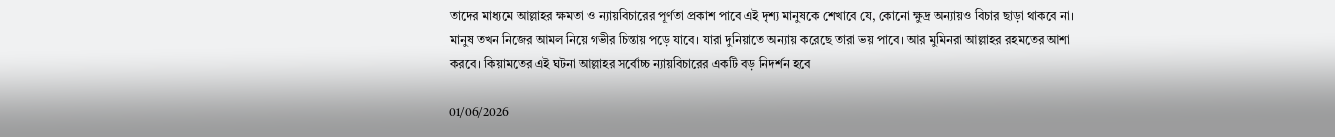তাদের মাধ্যমে আল্লাহর ক্ষমতা ও ন্যায়বিচারের পূর্ণতা প্রকাশ পাবে এই দৃশ্য মানুষকে শেখাবে যে, কোনো ক্ষুদ্র অন্যায়ও বিচার ছাড়া থাকবে না। মানুষ তখন নিজের আমল নিয়ে গভীর চিন্তায় পড়ে যাবে। যারা দুনিয়াতে অন্যায় করেছে তারা ভয় পাবে। আর মুমিনরা আল্লাহর রহমতের আশা করবে। কিয়ামতের এই ঘটনা আল্লাহর সর্বোচ্চ ন্যায়বিচারের একটি বড় নিদর্শন হবে

01/06/2026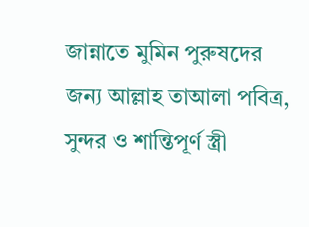জান্নাতে মুমিন পুরুষদের জন্য আল্লাহ তাআলা পবিত্র, সুন্দর ও শান্তিপূর্ণ স্ত্রী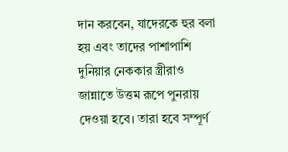দান করবেন, যাদেরকে হুর বলা হয় এবং তাদের পাশাপাশি দুনিয়ার নেককার স্ত্রীরাও জান্নাতে উত্তম রূপে পুনরায় দেওয়া হবে। তারা হবে সম্পূর্ণ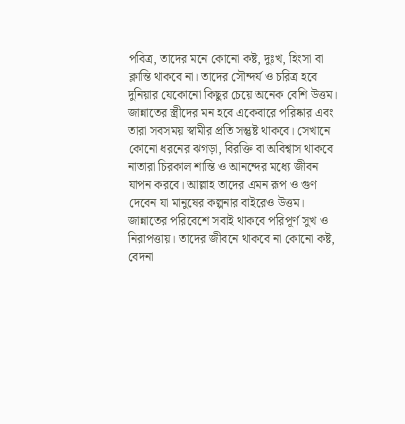পবিত্র, তাদের মনে কোনো কষ্ট, দুঃখ, হিংসা বা ক্লান্তি থাকবে না। তাদের সৌন্দর্য ও চরিত্র হবে দুনিয়ার যেকোনো কিছুর চেয়ে অনেক বেশি উত্তম। জান্নাতের স্ত্রীদের মন হবে একেবারে পরিষ্কার এবং তারা সবসময় স্বামীর প্রতি সন্তুষ্ট থাকবে। সেখানে কোনো ধরনের ঝগড়া, বিরক্তি বা অবিশ্বাস থাকবে নাতারা চিরকাল শান্তি ও আনন্দের মধ্যে জীবন যাপন করবে। আল্লাহ তাদের এমন রূপ ও গুণ দেবেন যা মানুষের কল্পনার বাইরেও উত্তম। জান্নাতের পরিবেশে সবাই থাকবে পরিপূর্ণ সুখ ও নিরাপত্তায়। তাদের জীবনে থাকবে না কোনো কষ্ট, বেদনা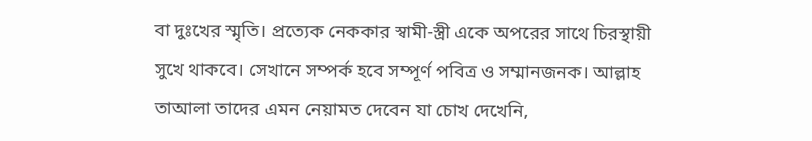বা দুঃখের স্মৃতি। প্রত্যেক নেককার স্বামী-স্ত্রী একে অপরের সাথে চিরস্থায়ী সুখে থাকবে। সেখানে সম্পর্ক হবে সম্পূর্ণ পবিত্র ও সম্মানজনক। আল্লাহ তাআলা তাদের এমন নেয়ামত দেবেন যা চোখ দেখেনি,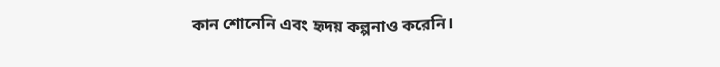কান শোনেনি এবং হৃদয় কল্পনাও করেনি।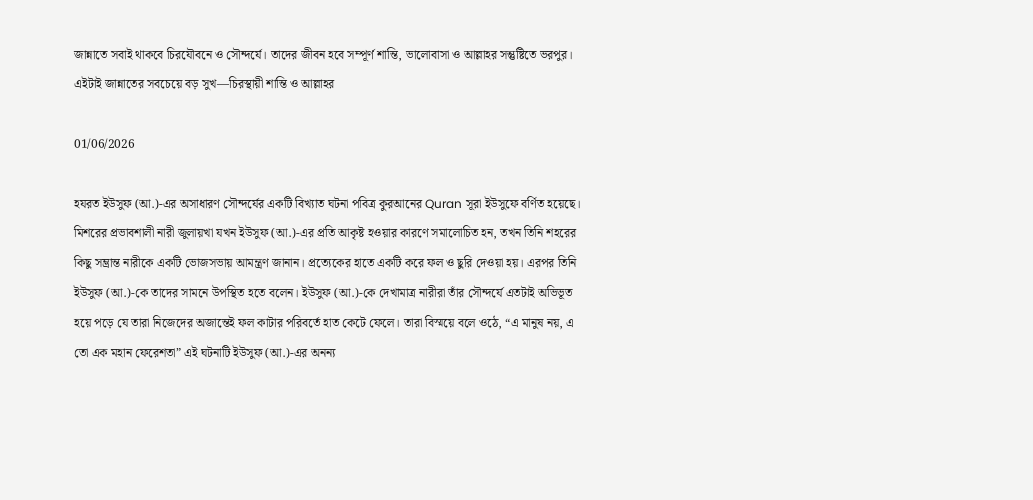জান্নাতে সবাই থাকবে চিরযৌবনে ও সৌন্দর্যে। তাদের জীবন হবে সম্পূর্ণ শান্তি, ভালোবাসা ও আল্লাহর সন্তুষ্টিতে ভরপুর। এইটাই জান্নাতের সবচেয়ে বড় সুখ—চিরস্থায়ী শান্তি ও আল্লাহর

01/06/2026

হযরত ইউসুফ (আ.)-এর অসাধারণ সৌন্দর্যের একটি বিখ্যাত ঘটনা পবিত্র কুরআনের Quran সূরা ইউসুফে বর্ণিত হয়েছে। মিশরের প্রভাবশালী নারী জুলায়খা যখন ইউসুফ (আ.)-এর প্রতি আকৃষ্ট হওয়ার কারণে সমালোচিত হন, তখন তিনি শহরের কিছু সম্ভ্রান্ত নারীকে একটি ভোজসভায় আমন্ত্রণ জানান। প্রত্যেকের হাতে একটি করে ফল ও ছুরি দেওয়া হয়। এরপর তিনি ইউসুফ (আ.)-কে তাদের সামনে উপস্থিত হতে বলেন। ইউসুফ (আ.)-কে দেখামাত্র নারীরা তাঁর সৌন্দর্যে এতটাই অভিভূত হয়ে পড়ে যে তারা নিজেদের অজান্তেই ফল কাটার পরিবর্তে হাত কেটে ফেলে। তারা বিস্ময়ে বলে ওঠে, “এ মানুষ নয়, এ তো এক মহান ফেরেশতা” এই ঘটনাটি ইউসুফ (আ.)-এর অনন্য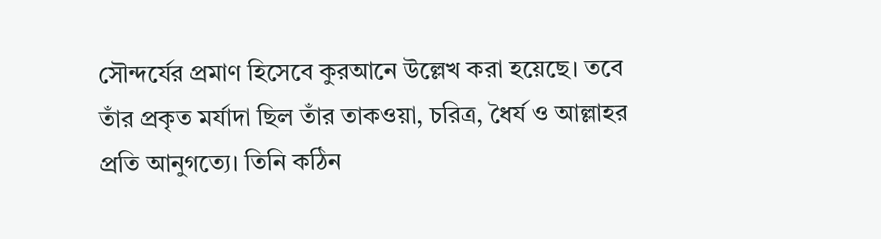সৌন্দর্যের প্রমাণ হিসেবে কুরআনে উল্লেখ করা হয়েছে। তবে তাঁর প্রকৃত মর্যাদা ছিল তাঁর তাকওয়া, চরিত্র, ধৈর্য ও আল্লাহর প্রতি আনুগত্যে। তিনি কঠিন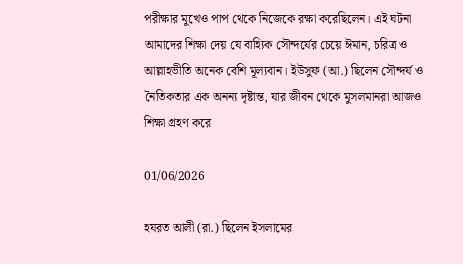পরীক্ষার মুখেও পাপ থেকে নিজেকে রক্ষা করেছিলেন। এই ঘটনা আমাদের শিক্ষা দেয় যে বাহ্যিক সৌন্দর্যের চেয়ে ঈমান, চরিত্র ও আল্লাহভীতি অনেক বেশি মূল্যবান। ইউসুফ (আ.) ছিলেন সৌন্দর্য ও নৈতিকতার এক অনন্য দৃষ্টান্ত, যার জীবন থেকে মুসলমানরা আজও শিক্ষা গ্রহণ করে

01/06/2026

হযরত আলী (রা.) ছিলেন ইসলামের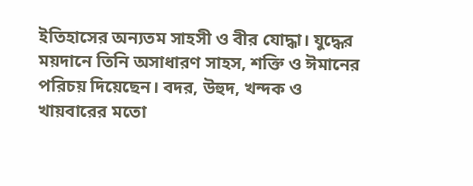ইতিহাসের অন্যতম সাহসী ও বীর যোদ্ধা। যুদ্ধের ময়দানে তিনি অসাধারণ সাহস, শক্তি ও ঈমানের পরিচয় দিয়েছেন। বদর, উহুদ, খন্দক ও খায়বারের মতো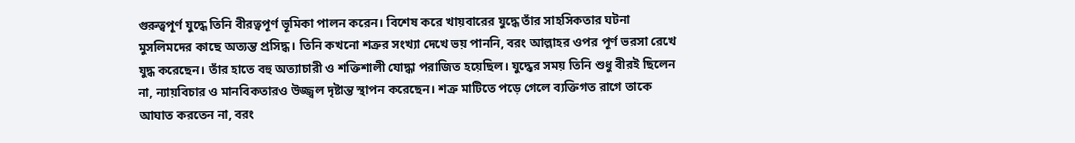গুরুত্বপূর্ণ যুদ্ধে তিনি বীরত্বপূর্ণ ভূমিকা পালন করেন। বিশেষ করে খায়বারের যুদ্ধে তাঁর সাহসিকতার ঘটনা মুসলিমদের কাছে অত্যন্ত প্রসিদ্ধ। তিনি কখনো শত্রুর সংখ্যা দেখে ভয় পাননি, বরং আল্লাহর ওপর পূর্ণ ভরসা রেখে যুদ্ধ করেছেন। তাঁর হাতে বহু অত্যাচারী ও শক্তিশালী যোদ্ধা পরাজিত হয়েছিল। যুদ্ধের সময় তিনি শুধু বীরই ছিলেন না, ন্যায়বিচার ও মানবিকতারও উজ্জ্বল দৃষ্টান্ত স্থাপন করেছেন। শত্রু মাটিতে পড়ে গেলে ব্যক্তিগত রাগে তাকে আঘাত করতেন না, বরং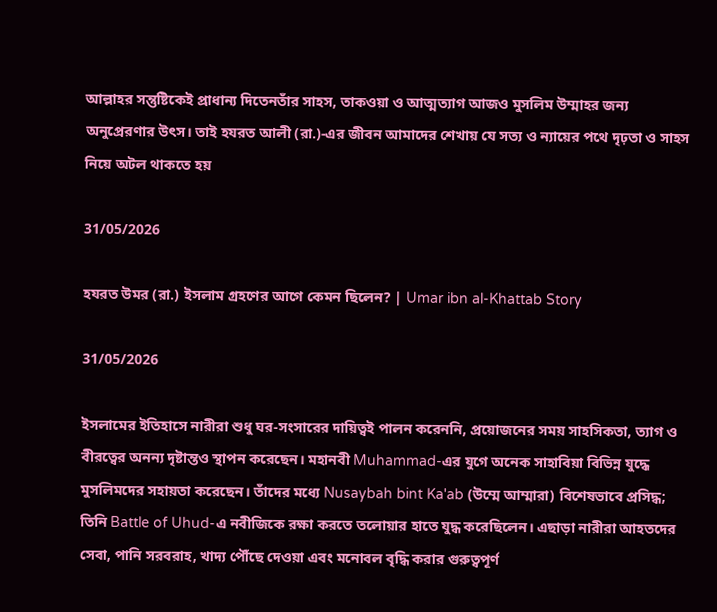আল্লাহর সন্তুষ্টিকেই প্রাধান্য দিতেনতাঁর সাহস, তাকওয়া ও আত্মত্যাগ আজও মুসলিম উম্মাহর জন্য অনুপ্রেরণার উৎস। তাই হযরত আলী (রা.)-এর জীবন আমাদের শেখায় যে সত্য ও ন্যায়ের পথে দৃঢ়তা ও সাহস নিয়ে অটল থাকতে হয়

31/05/2026

হযরত উমর (রা.) ইসলাম গ্রহণের আগে কেমন ছিলেন? | Umar ibn al-Khattab Story

31/05/2026

ইসলামের ইতিহাসে নারীরা শুধু ঘর-সংসারের দায়িত্বই পালন করেননি, প্রয়োজনের সময় সাহসিকতা, ত্যাগ ও বীরত্বের অনন্য দৃষ্টান্তও স্থাপন করেছেন। মহানবী Muhammad-এর যুগে অনেক সাহাবিয়া বিভিন্ন যুদ্ধে মুসলিমদের সহায়তা করেছেন। তাঁদের মধ্যে Nusaybah bint Ka'ab (উম্মে আম্মারা) বিশেষভাবে প্রসিদ্ধ; তিনি Battle of Uhud-এ নবীজিকে রক্ষা করতে তলোয়ার হাতে যুদ্ধ করেছিলেন। এছাড়া নারীরা আহতদের সেবা, পানি সরবরাহ, খাদ্য পৌঁছে দেওয়া এবং মনোবল বৃদ্ধি করার গুরুত্বপূর্ণ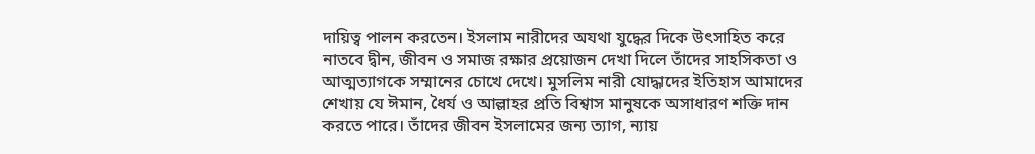দায়িত্ব পালন করতেন। ইসলাম নারীদের অযথা যুদ্ধের দিকে উৎসাহিত করে নাতবে দ্বীন, জীবন ও সমাজ রক্ষার প্রয়োজন দেখা দিলে তাঁদের সাহসিকতা ও আত্মত্যাগকে সম্মানের চোখে দেখে। মুসলিম নারী যোদ্ধাদের ইতিহাস আমাদের শেখায় যে ঈমান, ধৈর্য ও আল্লাহর প্রতি বিশ্বাস মানুষকে অসাধারণ শক্তি দান করতে পারে। তাঁদের জীবন ইসলামের জন্য ত্যাগ, ন্যায়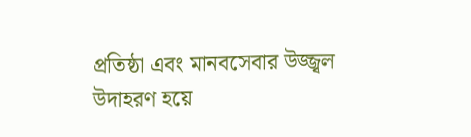প্রতিষ্ঠা এবং মানবসেবার উজ্জ্বল উদাহরণ হয়ে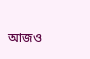আজও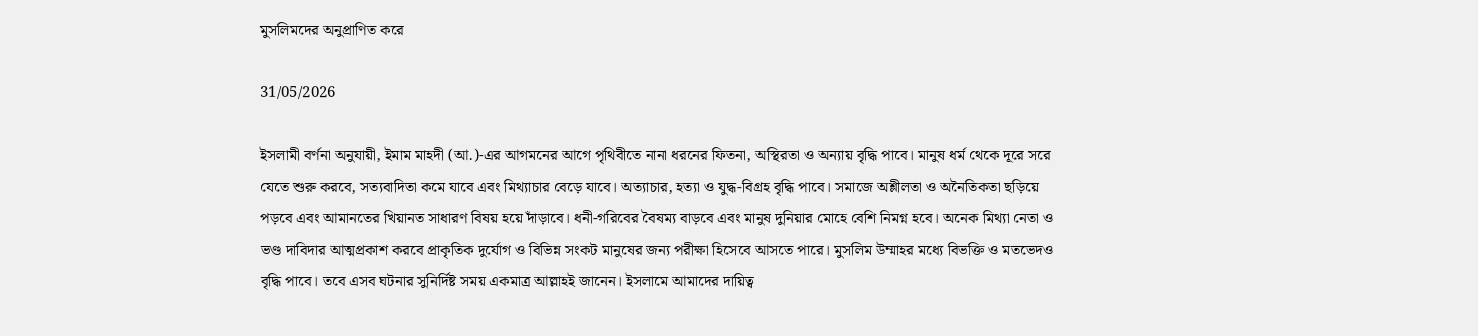মুসলিমদের অনুপ্রাণিত করে

31/05/2026

ইসলামী বর্ণনা অনুযায়ী, ইমাম মাহদী (আ.)-এর আগমনের আগে পৃথিবীতে নানা ধরনের ফিতনা, অস্থিরতা ও অন্যায় বৃদ্ধি পাবে। মানুষ ধর্ম থেকে দূরে সরে যেতে শুরু করবে, সত্যবাদিতা কমে যাবে এবং মিথ্যাচার বেড়ে যাবে। অত্যাচার, হত্যা ও যুদ্ধ-বিগ্রহ বৃদ্ধি পাবে। সমাজে অশ্লীলতা ও অনৈতিকতা ছড়িয়ে পড়বে এবং আমানতের খিয়ানত সাধারণ বিষয় হয়ে দাঁড়াবে। ধনী-গরিবের বৈষম্য বাড়বে এবং মানুষ দুনিয়ার মোহে বেশি নিমগ্ন হবে। অনেক মিথ্যা নেতা ও ভণ্ড দাবিদার আত্মপ্রকাশ করবে প্রাকৃতিক দুর্যোগ ও বিভিন্ন সংকট মানুষের জন্য পরীক্ষা হিসেবে আসতে পারে। মুসলিম উম্মাহর মধ্যে বিভক্তি ও মতভেদও বৃদ্ধি পাবে। তবে এসব ঘটনার সুনির্দিষ্ট সময় একমাত্র আল্লাহই জানেন। ইসলামে আমাদের দায়িত্ব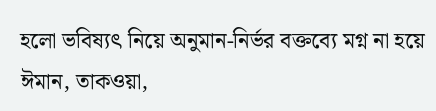হলো ভবিষ্যৎ নিয়ে অনুমান-নির্ভর বক্তব্যে মগ্ন না হয়ে ঈমান, তাকওয়া,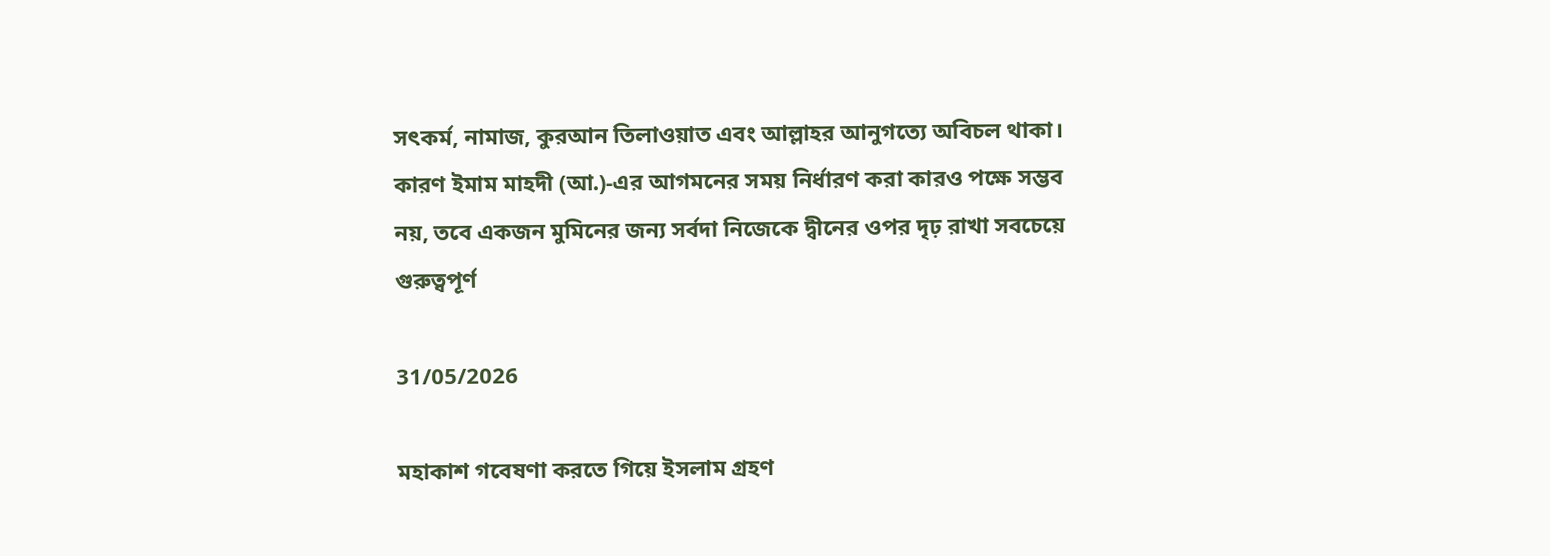সৎকর্ম, নামাজ, কুরআন তিলাওয়াত এবং আল্লাহর আনুগত্যে অবিচল থাকা। কারণ ইমাম মাহদী (আ.)-এর আগমনের সময় নির্ধারণ করা কারও পক্ষে সম্ভব নয়, তবে একজন মুমিনের জন্য সর্বদা নিজেকে দ্বীনের ওপর দৃঢ় রাখা সবচেয়ে গুরুত্বপূর্ণ

31/05/2026

মহাকাশ গবেষণা করতে গিয়ে ইসলাম গ্রহণ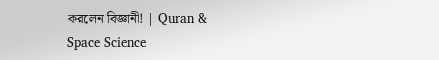করলেন বিজ্ঞানী! | Quran & Space Science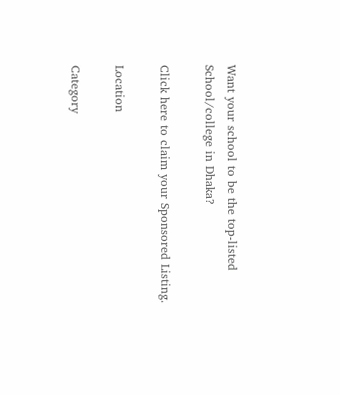Want your school to be the top-listed School/college in Dhaka?

Click here to claim your Sponsored Listing.

Location

Category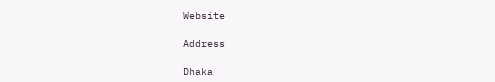Website

Address

Dhaka